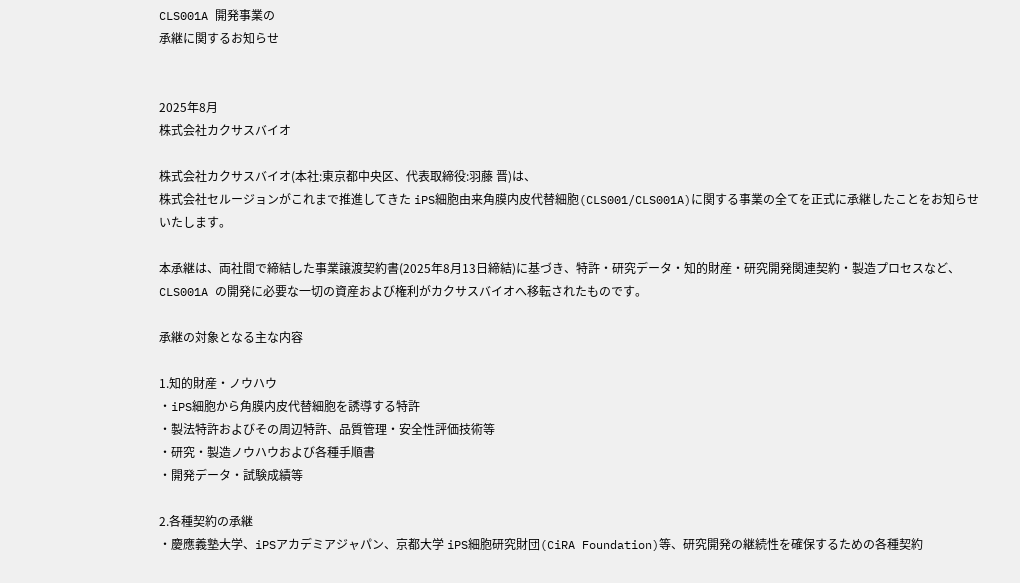CLS001A 開発事業の
承継に関するお知らせ


2025年8月
株式会社カクサスバイオ

株式会社カクサスバイオ(本社:東京都中央区、代表取締役:羽藤 晋)は、
株式会社セルージョンがこれまで推進してきた iPS細胞由来角膜内皮代替細胞(CLS001/CLS001A)に関する事業の全てを正式に承継したことをお知らせいたします。

本承継は、両社間で締結した事業譲渡契約書(2025年8月13日締結)に基づき、特許・研究データ・知的財産・研究開発関連契約・製造プロセスなど、CLS001A の開発に必要な一切の資産および権利がカクサスバイオへ移転されたものです。

承継の対象となる主な内容

1.知的財産・ノウハウ
・iPS細胞から角膜内皮代替細胞を誘導する特許
・製法特許およびその周辺特許、品質管理・安全性評価技術等
・研究・製造ノウハウおよび各種手順書
・開発データ・試験成績等

2.各種契約の承継
・慶應義塾大学、iPSアカデミアジャパン、京都大学 iPS細胞研究財団(CiRA Foundation)等、研究開発の継続性を確保するための各種契約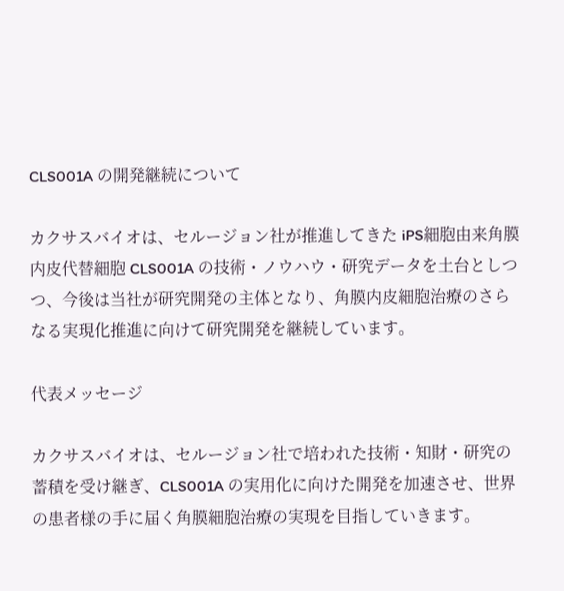CLS001A の開発継続について

カクサスバイオは、セルージョン社が推進してきた iPS細胞由来角膜内皮代替細胞 CLS001A の技術・ノウハウ・研究データを土台としつつ、今後は当社が研究開発の主体となり、角膜内皮細胞治療のさらなる実現化推進に向けて研究開発を継続しています。

代表メッセージ

カクサスバイオは、セルージョン社で培われた技術・知財・研究の蓄積を受け継ぎ、CLS001A の実用化に向けた開発を加速させ、世界の患者様の手に届く角膜細胞治療の実現を目指していきます。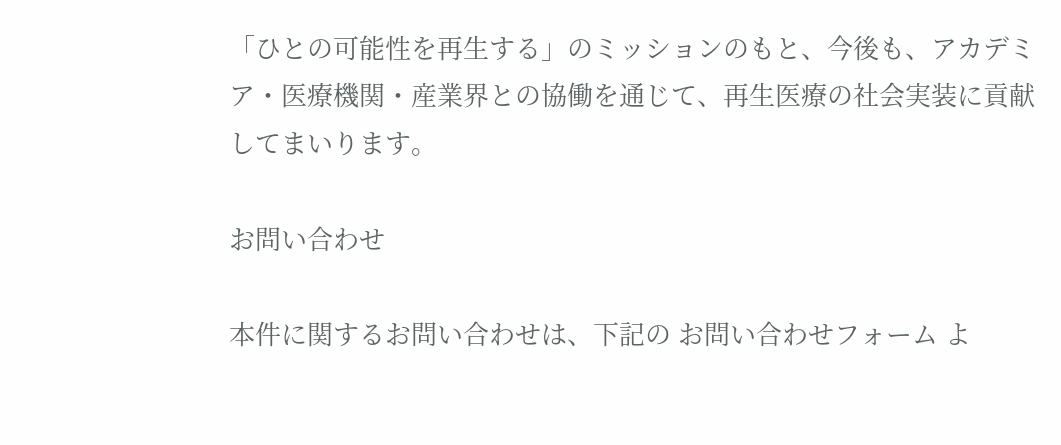「ひとの可能性を再生する」のミッションのもと、今後も、アカデミア・医療機関・産業界との協働を通じて、再生医療の社会実装に貢献してまいります。

お問い合わせ

本件に関するお問い合わせは、下記の お問い合わせフォーム よ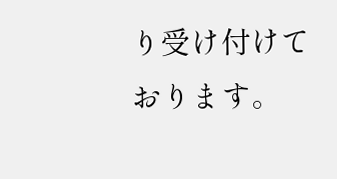り受け付けております。